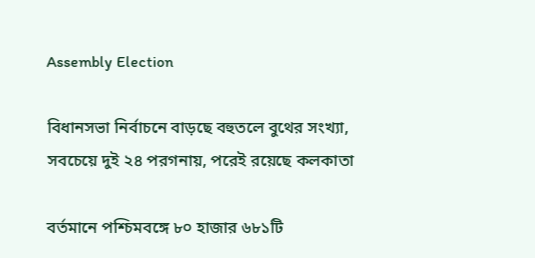Assembly Election

বিধানসভা নির্বাচনে বাড়ছে বহুতলে বুথের সংখ্যা, সবচেয়ে দুই ২৪ পরগনায়, পরেই রয়েছে কলকাতা

বর্তমানে পশ্চিমবঙ্গে ৮০ হাজার ৬৮১টি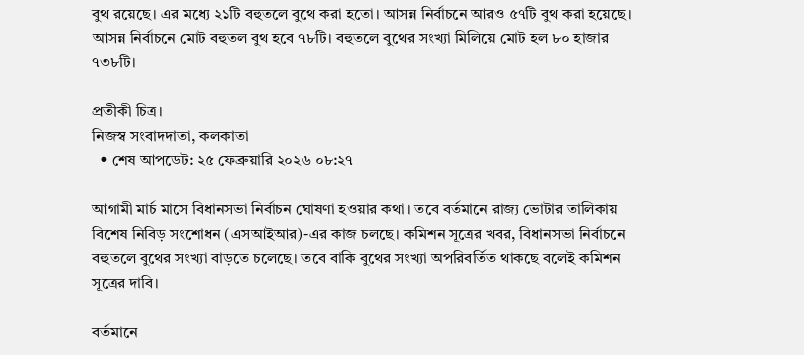বুথ রয়েছে। এর মধ্যে ২১টি বহুতলে বুথে করা হতো। আসন্ন নির্বাচনে আরও ৫৭টি বুথ করা হয়েছে। আসন্ন নির্বাচনে মোট বহুতল বুথ হবে ৭৮টি। বহুতলে বুথের সংখ্যা মিলিয়ে মোট হল ৮০ হাজার ৭৩৮টি।

প্রতীকী চিত্র।
নিজস্ব সংবাদদাতা, কলকাতা
  • শেষ আপডেট: ২৫ ফেব্রুয়ারি ২০২৬ ০৮:২৭

আগামী মার্চ মাসে বিধানসভা নির্বাচন ঘোষণা হওয়ার কথা। তবে বর্তমানে রাজ‍্য ভোটার তালিকায় বিশেষ নিবিড় সংশোধন (এসআইআর)-এর কাজ চলছে। কমিশন সূত্রের খবর, বিধানসভা নির্বাচনে বহুতলে বুথের সংখ্যা বাড়তে চলেছে। তবে বাকি বুথের সংখ্যা অপরিবর্তিত থাকছে বলেই কমিশন সূত্রের দাবি।

বর্তমানে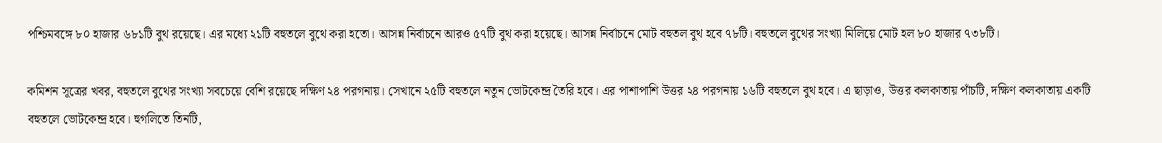পশ্চিমবঙ্গে ৮০ হাজার ৬৮১টি বুথ রয়েছে। এর মধ্যে ২১টি বহুতলে বুথে করা হতো। আসন্ন নির্বাচনে আরও ৫৭টি বুথ করা হয়েছে। আসন্ন নির্বাচনে মোট বহুতল বুথ হবে ৭৮টি। বহুতলে বুথের সংখ্যা মিলিয়ে মোট হল ৮০ হাজার ৭৩৮টি।

কমিশন সূত্রের খবর, বহুতলে বুথের সংখ্যা সবচেয়ে বেশি রয়েছে দক্ষিণ ২৪ পরগনায়। সেখানে ২৫টি বহুতলে নতুন ভোটকেন্দ্র তৈরি হবে। এর পাশাপাশি উত্তর ২৪ পরগনায় ১৬টি বহুতলে বুথ হবে। এ ছাড়াও, উত্তর কলকাতায় পাঁচটি, দক্ষিণ কলকাতায় একটি বহুতলে ভোটকেন্দ্র হবে। হুগলিতে তিনটি,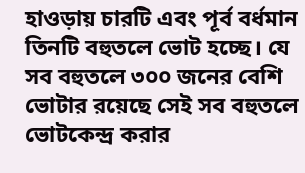হাওড়ায় চারটি এবং পূর্ব বর্ধমান তিনটি বহুতলে ভোট হচ্ছে। যে সব বহুতলে ৩০০ জনের বেশি ভোটার রয়েছে সেই সব বহুতলে ভোটকেন্দ্র করার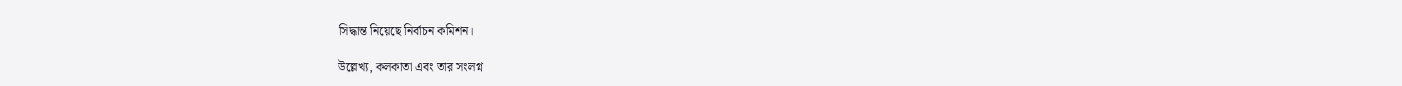সিদ্ধান্ত নিয়েছে নির্বাচন কমিশন।

উল্লেখ্য, কলকাতা এবং তার সংলগ্ন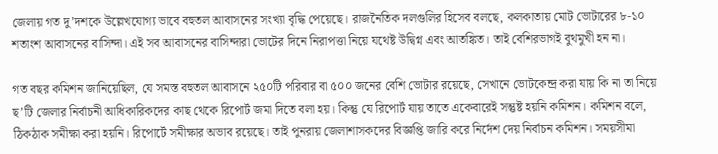জেলায় গত দু’দশকে উল্লেখযোগ‍্য ভাবে বহুতল আবাসনের সংখ্যা বৃদ্ধি পেয়েছে। রাজনৈতিক দলগুলির হিসেব বলছে, কলকাতায় মোট ভোটারের ৮-১০ শতাংশ আবাসনের বাসিন্দা। এই সব আবাসনের বাসিন্দারা ভোটের দিনে নিরাপত্তা নিয়ে যথেষ্ট উদ্বিগ্ন এবং আতঙ্কিত। তাই বেশিরভাগই বুথমুখী হন না।

গত বছর কমিশন জানিয়েছিল, যে সমস্ত বহুতল আবাসনে ২৫০টি পরিবার বা ৫০০ জনের বেশি ভোটার রয়েছে, সেখানে ভোটকেন্দ্র করা যায় কি না তা নিয়ে ছ’টি জেলার নির্বাচনী আধিকারিকদের কাছ থেকে রিপোর্ট জমা দিতে বলা হয়। কিন্তু যে রিপোর্ট যায় তাতে একেবারেই সন্তুষ্ট হয়নি কমিশন। কমিশন বলে, ঠিকঠাক সমীক্ষা করা হয়নি। রিপোর্টে সমীক্ষার অভাব রয়েছে। তাই পুনরায় জেলাশাসকদের বিজ্ঞপ্তি জারি করে নির্দেশ দেয় নির্বাচন কমিশন। সময়সীমা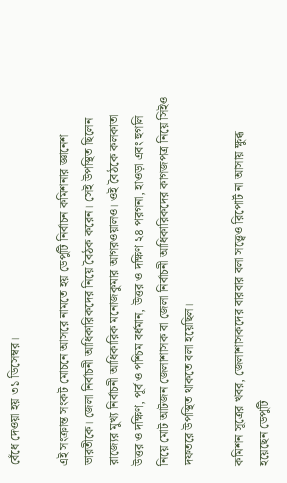বেঁধে দেওয়া হয় ৩১ ডিসেম্বর।

এই সংক্রান্ত সংকট মোচনে আসরে নামতে হয় ডেপুটি নির্বাচন কমিশনার জ্ঞানেশ ভারতীকে। জেলা নির্বাচনী আধিকারিকদের নিয়ে বৈঠক করেন। সেই উপস্থিত ছিলেন রাজ্যের মুখ্য নির্বাচনী আধিকারিক মনোজকুমার আগরওয়ালও। ওই বৈঠকে কলকাতা উত্তর ও দক্ষিণ, পূর্ব ও পশ্চিম বর্ধমান, উত্তর ও দক্ষিণ ২৪ পরগনা, হাওড়া এবং হুগলি নিয়ে মোট আটজন জেলাশাসক বা জেলা নির্বাচনী আধিকারিকদের কাগজপত্র নিয়ে সিইও দফতরে উপস্থিত থাকতে বলা হয়েছিল।

কমিশন সূত্রের খবর, জেলাশাসকদের বারবার বলা সত্ত্বেও রিপোর্ট না আসায় ক্ষুব্ধ হয়েছেন ডেপুটি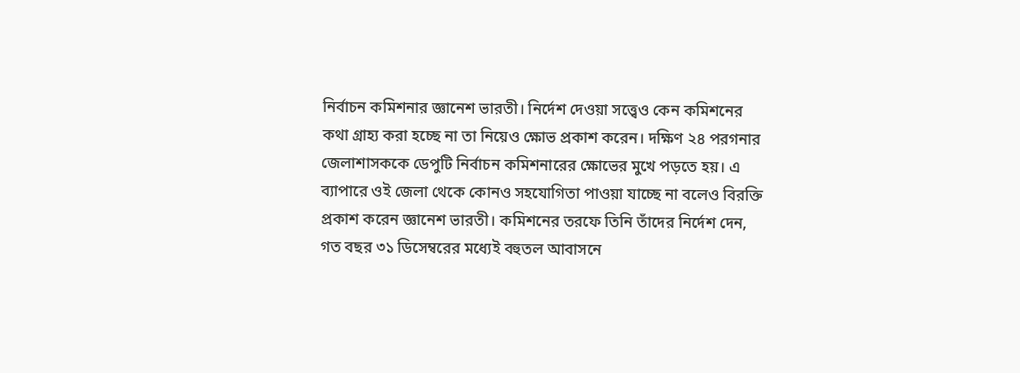নির্বাচন কমিশনার জ্ঞানেশ ভারতী। নির্দেশ দেওয়া সত্ত্বেও কেন কমিশনের কথা গ্রাহ্য করা হচ্ছে না তা নিয়েও ক্ষোভ প্রকাশ করেন। দক্ষিণ ২৪ পরগনার জেলাশাসককে ডেপুটি নির্বাচন কমিশনারের ক্ষোভের মুখে পড়তে হয়। এ ব‍্যাপারে ওই জেলা থেকে কোনও সহযোগিতা পাওয়া যাচ্ছে না বলেও বিরক্তি প্রকাশ করেন জ্ঞানেশ ভারতী। কমিশনের তরফে তিনি তাঁদের নির্দেশ দেন, গত বছর ৩১ ডিসেম্বরের মধ্যেই বহুতল আবাসনে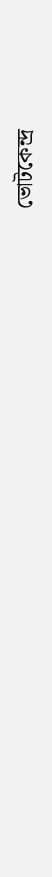ভোটকেন্দ্র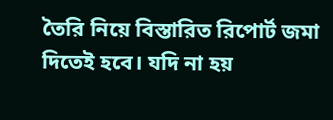তৈরি নিয়ে বিস্তারিত রিপোর্ট জমা দিতেই হবে। যদি না হয়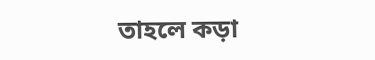তাহলে কড়া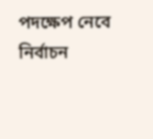পদক্ষেপ নেবে নির্বাচন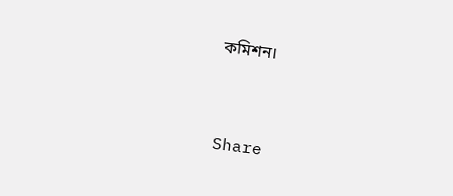কমিশন।


Share